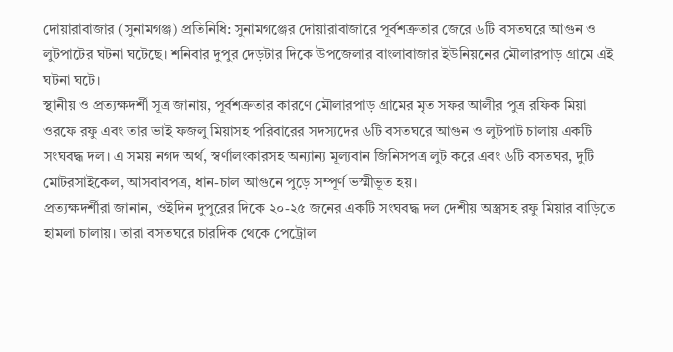দোয়ারাবাজার (সুনামগঞ্জ) প্রতিনিধি: সুনামগঞ্জের দোয়ারাবাজারে পূর্বশত্রুতার জেরে ৬টি বসতঘরে আগুন ও লুটপাটের ঘটনা ঘটেছে। শনিবার দুপুর দেড়টার দিকে উপজেলার বাংলাবাজার ইউনিয়নের মৌলারপাড় গ্রামে এই ঘটনা ঘটে।
স্থানীয় ও প্রত্যক্ষদর্শী সূত্র জানায়, পূর্বশত্রুতার কারণে মৌলারপাড় গ্রামের মৃত সফর আলীর পুত্র রফিক মিয়া ওরফে রফু এবং তার ভাই ফজলু মিয়াসহ পরিবারের সদস্যদের ৬টি বসতঘরে আগুন ও লুটপাট চালায় একটি সংঘবদ্ধ দল। এ সময় নগদ অর্থ, স্বর্ণালংকারসহ অন্যান্য মূল্যবান জিনিসপত্র লুট করে এবং ৬টি বসতঘর, দুটি মোটরসাইকেল, আসবাবপত্র, ধান-চাল আগুনে পুড়ে সম্পূর্ণ ভস্মীভূত হয়।
প্রত্যক্ষদর্শীরা জানান, ওইদিন দুপুরের দিকে ২০-২৫ জনের একটি সংঘবদ্ধ দল দেশীয় অস্ত্রসহ রফু মিয়ার বাড়িতে হামলা চালায়। তারা বসতঘরে চারদিক থেকে পেট্রোল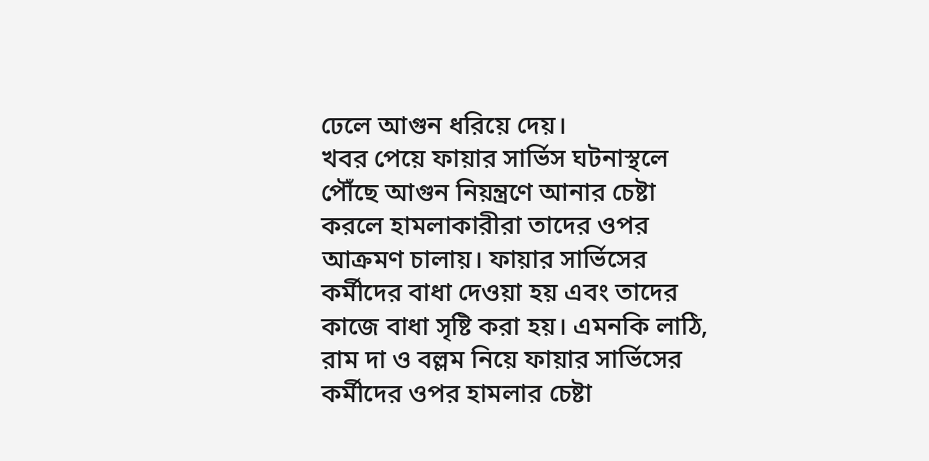ঢেলে আগুন ধরিয়ে দেয়।
খবর পেয়ে ফায়ার সার্ভিস ঘটনাস্থলে পৌঁছে আগুন নিয়ন্ত্রণে আনার চেষ্টা করলে হামলাকারীরা তাদের ওপর আক্রমণ চালায়। ফায়ার সার্ভিসের কর্মীদের বাধা দেওয়া হয় এবং তাদের কাজে বাধা সৃষ্টি করা হয়। এমনকি লাঠি, রাম দা ও বল্লম নিয়ে ফায়ার সার্ভিসের কর্মীদের ওপর হামলার চেষ্টা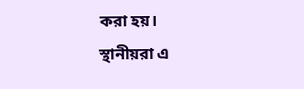করা হয়।
স্থানীয়রা এ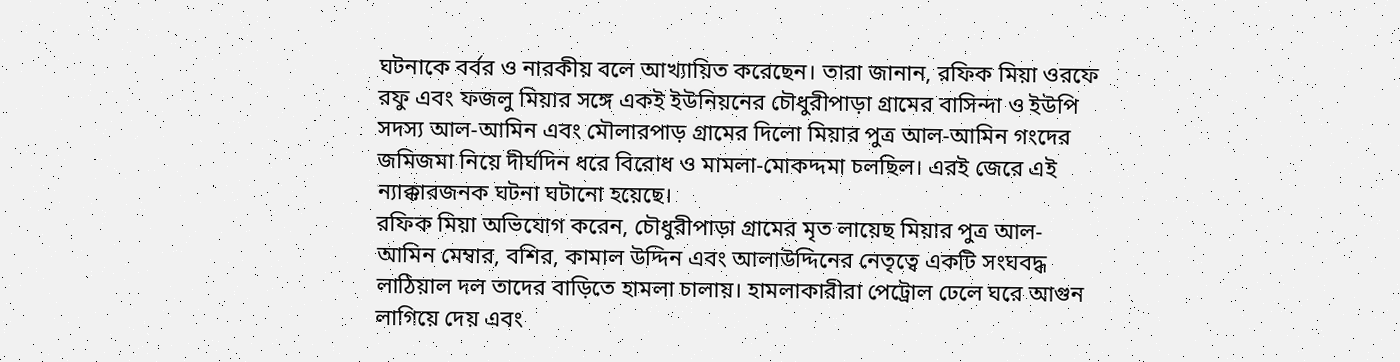ঘটনাকে বর্বর ও নারকীয় বলে আখ্যায়িত করেছেন। তারা জানান, রফিক মিয়া ওরফে রফু এবং ফজলু মিয়ার সঙ্গে একই ইউনিয়নের চৌধুরীপাড়া গ্রামের বাসিন্দা ও ইউপি সদস্য আল-আমিন এবং মৌলারপাড় গ্রামের দিলো মিয়ার পুত্র আল-আমিন গংদের জমিজমা নিয়ে দীর্ঘদিন ধরে বিরোধ ও মামলা-মোকদ্দমা চলছিল। এরই জেরে এই ন্যাক্কারজনক ঘটনা ঘটানো হয়েছে।
রফিক মিয়া অভিযোগ করেন, চৌধুরীপাড়া গ্রামের মৃত লায়েছ মিয়ার পুত্র আল-আমিন মেম্বার, বশির, কামাল উদ্দিন এবং আলাউদ্দিনের নেতৃত্বে একটি সংঘবদ্ধ লাঠিয়াল দল তাদের বাড়িতে হামলা চালায়। হামলাকারীরা পেট্রোল ঢেলে ঘরে আগুন লাগিয়ে দেয় এবং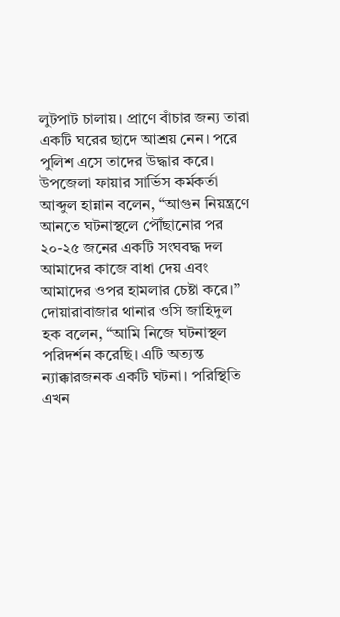লুটপাট চালায়। প্রাণে বাঁচার জন্য তারা একটি ঘরের ছাদে আশ্রয় নেন। পরে পুলিশ এসে তাদের উদ্ধার করে।
উপজেলা ফায়ার সার্ভিস কর্মকর্তা আব্দুল হান্নান বলেন, “আগুন নিয়ন্ত্রণে আনতে ঘটনাস্থলে পৌঁছানোর পর ২০-২৫ জনের একটি সংঘবদ্ধ দল আমাদের কাজে বাধা দেয় এবং আমাদের ওপর হামলার চেষ্টা করে।”
দোয়ারাবাজার থানার ওসি জাহিদুল হক বলেন, “আমি নিজে ঘটনাস্থল পরিদর্শন করেছি। এটি অত্যন্ত ন্যাক্কারজনক একটি ঘটনা। পরিস্থিতি এখন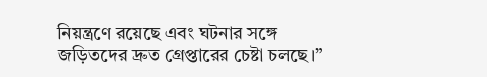নিয়ন্ত্রণে রয়েছে এবং ঘটনার সঙ্গে জড়িতদের দ্রুত গ্রেপ্তারের চেষ্টা চলছে।”